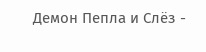Демон Пепла и Слёз -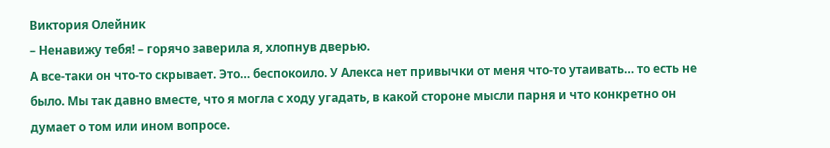Виктория Олейник
– Ненавижу тебя! – горячо заверила я, хлопнув дверью.
А все-таки он что-то скрывает. Это… беспокоило. У Алекса нет привычки от меня что-то утаивать… то есть не было. Мы так давно вместе, что я могла с ходу угадать, в какой стороне мысли парня и что конкретно он думает о том или ином вопросе.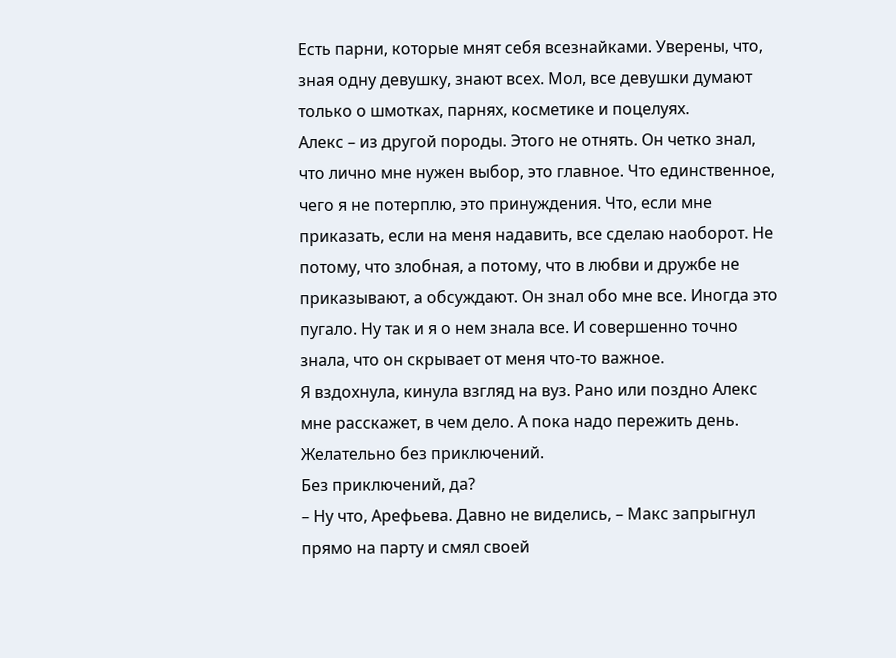Есть парни, которые мнят себя всезнайками. Уверены, что, зная одну девушку, знают всех. Мол, все девушки думают только о шмотках, парнях, косметике и поцелуях.
Алекс – из другой породы. Этого не отнять. Он четко знал, что лично мне нужен выбор, это главное. Что единственное, чего я не потерплю, это принуждения. Что, если мне приказать, если на меня надавить, все сделаю наоборот. Не потому, что злобная, а потому, что в любви и дружбе не приказывают, а обсуждают. Он знал обо мне все. Иногда это пугало. Ну так и я о нем знала все. И совершенно точно знала, что он скрывает от меня что-то важное.
Я вздохнула, кинула взгляд на вуз. Рано или поздно Алекс мне расскажет, в чем дело. А пока надо пережить день.
Желательно без приключений.
Без приключений, да?
– Ну что, Арефьева. Давно не виделись, – Макс запрыгнул прямо на парту и смял своей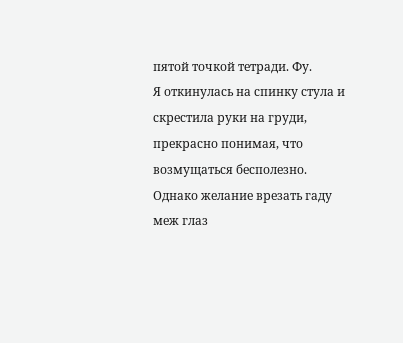пятой точкой тетради. Фу.
Я откинулась на спинку стула и скрестила руки на груди, прекрасно понимая, что возмущаться бесполезно. Однако желание врезать гаду меж глаз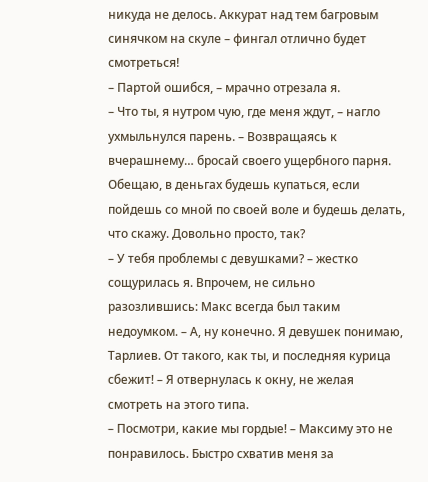никуда не делось. Аккурат над тем багровым синячком на скуле – фингал отлично будет смотреться!
– Партой ошибся, – мрачно отрезала я.
– Что ты, я нутром чую, где меня ждут, – нагло ухмыльнулся парень. – Возвращаясь к вчерашнему… бросай своего ущербного парня. Обещаю, в деньгах будешь купаться, если пойдешь со мной по своей воле и будешь делать, что скажу. Довольно просто, так?
– У тебя проблемы с девушками? – жестко сощурилась я. Впрочем, не сильно разозлившись: Макс всегда был таким недоумком. – А, ну конечно. Я девушек понимаю, Тарлиев. От такого, как ты, и последняя курица сбежит! – Я отвернулась к окну, не желая смотреть на этого типа.
– Посмотри, какие мы гордые! – Максиму это не понравилось. Быстро схватив меня за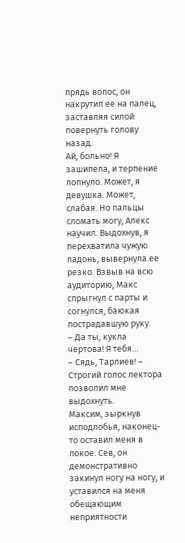прядь волос, он накрутил ее на палец, заставляя силой повернуть голову назад.
Ай, больно! Я зашипела, и терпение лопнуло. Может, я девушка. Может, слабая. Но пальцы сломать могу, Алекс научил. Выдохнув, я перехватила чужую ладонь, вывернула ее резко. Взвыв на всю аудиторию, Макс спрыгнул с парты и согнулся, баюкая пострадавшую руку.
– Да ты, кукла чертова! Я тебя…
– Сядь, Тарлиев! – Строгий голос лектора позволил мне выдохнуть.
Максим, зыркнув исподлобья, наконец-то оставил меня в покое. Сев, он демонстративно закинул ногу на ногу, и уставился на меня обещающим неприятности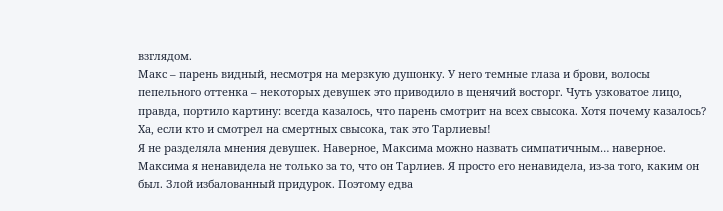взглядом.
Макс – парень видный, несмотря на мерзкую душонку. У него темные глаза и брови, волосы пепельного оттенка – некоторых девушек это приводило в щенячий восторг. Чуть узковатое лицо, правда, портило картину: всегда казалось, что парень смотрит на всех свысока. Хотя почему казалось? Ха, если кто и смотрел на смертных свысока, так это Тарлиевы!
Я не разделяла мнения девушек. Наверное, Максима можно назвать симпатичным… наверное. Максима я ненавидела не только за то, что он Тарлиев. Я просто его ненавидела, из-за того, каким он был. Злой избалованный придурок. Поэтому едва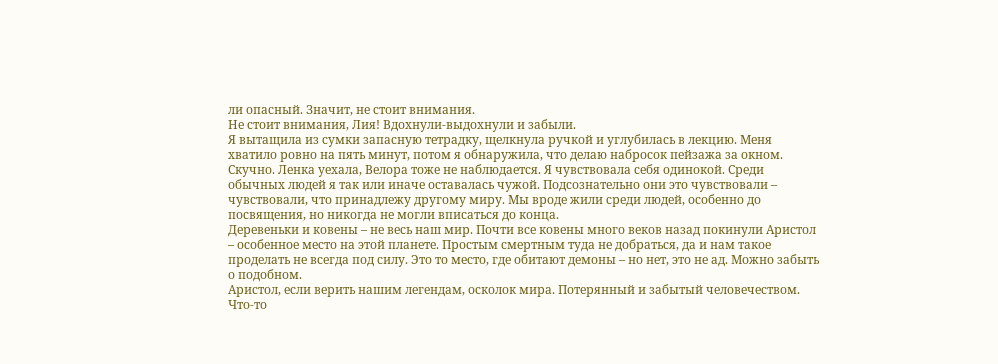ли опасный. Значит, не стоит внимания.
Не стоит внимания, Лия! Вдохнули-выдохнули и забыли.
Я вытащила из сумки запасную тетрадку, щелкнула ручкой и углубилась в лекцию. Меня хватило ровно на пять минут, потом я обнаружила, что делаю набросок пейзажа за окном.
Скучно. Ленка уехала, Велора тоже не наблюдается. Я чувствовала себя одинокой. Среди обычных людей я так или иначе оставалась чужой. Подсознательно они это чувствовали – чувствовали, что принадлежу другому миру. Мы вроде жили среди людей, особенно до посвящения, но никогда не могли вписаться до конца.
Деревеньки и ковены – не весь наш мир. Почти все ковены много веков назад покинули Аристол – особенное место на этой планете. Простым смертным туда не добраться, да и нам такое проделать не всегда под силу. Это то место, где обитают демоны – но нет, это не ад. Можно забыть о подобном.
Аристол, если верить нашим легендам, осколок мира. Потерянный и забытый человечеством. Что-то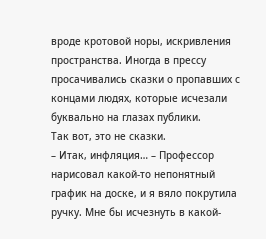вроде кротовой норы, искривления пространства. Иногда в прессу просачивались сказки о пропавших с концами людях, которые исчезали буквально на глазах публики.
Так вот, это не сказки.
– Итак, инфляция… – Профессор нарисовал какой-то непонятный график на доске, и я вяло покрутила ручку. Мне бы исчезнуть в какой-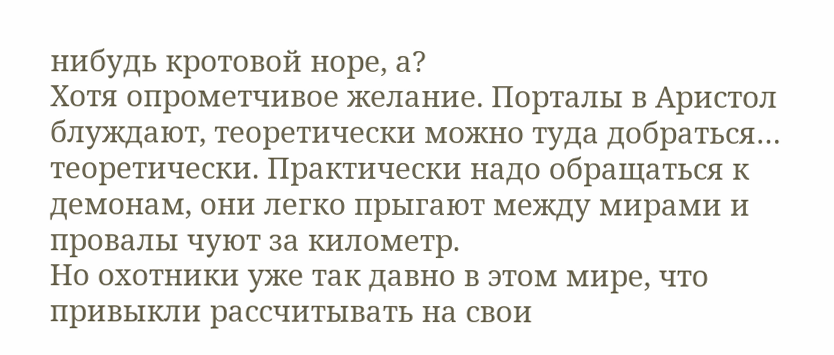нибудь кротовой норе, а?
Хотя опрометчивое желание. Порталы в Аристол блуждают, теоретически можно туда добраться… теоретически. Практически надо обращаться к демонам, они легко прыгают между мирами и провалы чуют за километр.
Но охотники уже так давно в этом мире, что привыкли рассчитывать на свои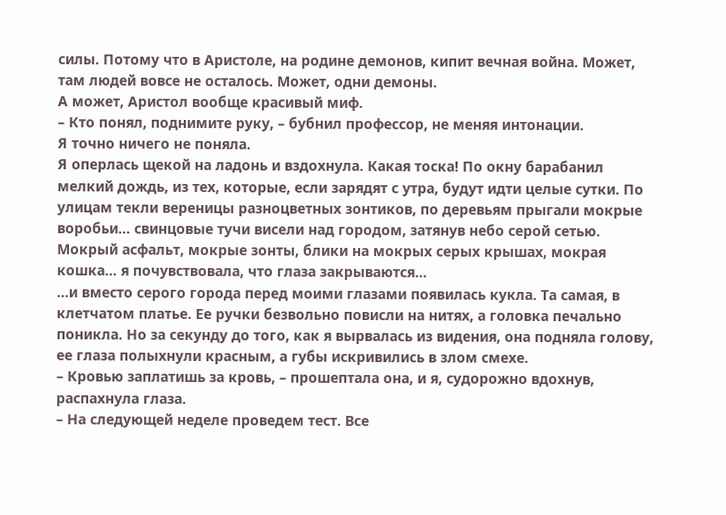силы. Потому что в Аристоле, на родине демонов, кипит вечная война. Может, там людей вовсе не осталось. Может, одни демоны.
А может, Аристол вообще красивый миф.
– Кто понял, поднимите руку, – бубнил профессор, не меняя интонации.
Я точно ничего не поняла.
Я оперлась щекой на ладонь и вздохнула. Какая тоска! По окну барабанил мелкий дождь, из тех, которые, если зарядят с утра, будут идти целые сутки. По улицам текли вереницы разноцветных зонтиков, по деревьям прыгали мокрые воробьи… свинцовые тучи висели над городом, затянув небо серой сетью. Мокрый асфальт, мокрые зонты, блики на мокрых серых крышах, мокрая кошка… я почувствовала, что глаза закрываются…
…и вместо серого города перед моими глазами появилась кукла. Та самая, в клетчатом платье. Ее ручки безвольно повисли на нитях, а головка печально поникла. Но за секунду до того, как я вырвалась из видения, она подняла голову, ее глаза полыхнули красным, а губы искривились в злом смехе.
– Кровью заплатишь за кровь, – прошептала она, и я, судорожно вдохнув, распахнула глаза.
– На следующей неделе проведем тест. Все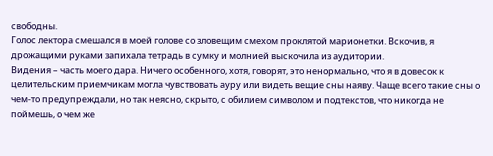свободны.
Голос лектора смешался в моей голове со зловещим смехом проклятой марионетки. Вскочив, я дрожащими руками запихала тетрадь в сумку и молнией выскочила из аудитории.
Видения – часть моего дара. Ничего особенного, хотя, говорят, это ненормально, что я в довесок к целительским приемчикам могла чувствовать ауру или видеть вещие сны наяву. Чаще всего такие сны о чем-то предупреждали, но так неясно, скрыто, с обилием символом и подтекстов, что никогда не поймешь, о чем же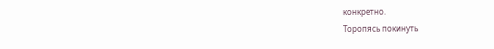конкретно.
Торопясь покинуть